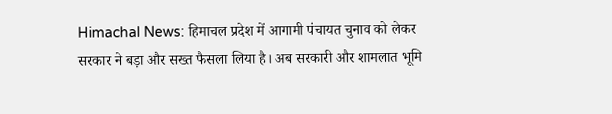Himachal News: हिमाचल प्रदेश में आगामी पंचायत चुनाव को लेकर सरकार ने बड़ा और सख्त फैसला लिया है। अब सरकारी और शामलात भूमि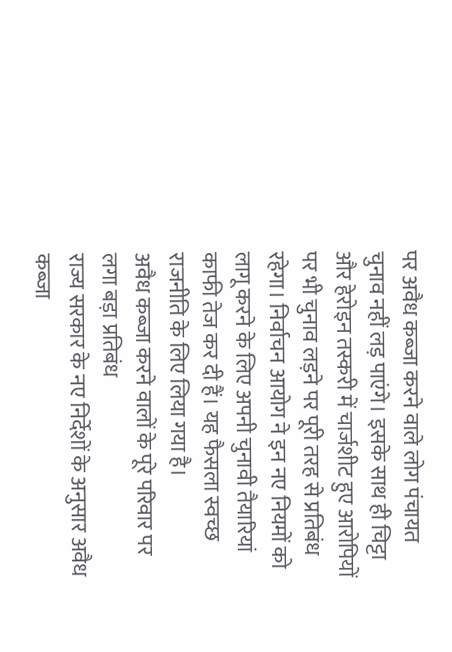पर अवैध कब्जा करने वाले लोग पंचायत चुनाव नहीं लड़ पाएंगे। इसके साथ ही चिट्टा और हेरोइन तस्करी में चार्जशीट हुए आरोपियों पर भी चुनाव लड़ने पर पूरी तरह से प्रतिबंध रहेगा। निर्वाचन आयोग ने इन नए नियमों को लागू करने के लिए अपनी चुनावी तैयारियां काफी तेज कर दी हैं। यह फैसला स्वच्छ राजनीति के लिए लिया गया है।
अवैध कब्जा करने वालों के पूरे परिवार पर लगा बड़ा प्रतिबंध
राज्य सरकार के नए निर्देशों के अनुसार अवैध कब्जा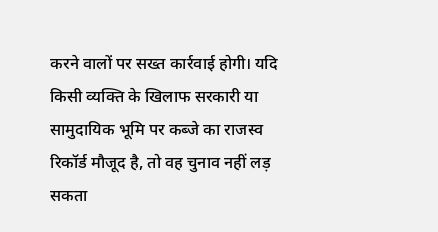करने वालों पर सख्त कार्रवाई होगी। यदि किसी व्यक्ति के खिलाफ सरकारी या सामुदायिक भूमि पर कब्जे का राजस्व रिकॉर्ड मौजूद है, तो वह चुनाव नहीं लड़ सकता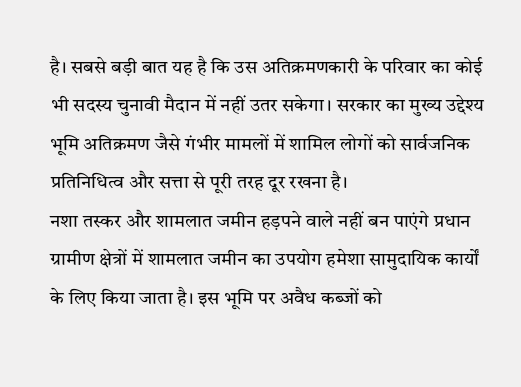है। सबसे बड़ी बात यह है कि उस अतिक्रमणकारी के परिवार का कोई भी सदस्य चुनावी मैदान में नहीं उतर सकेगा। सरकार का मुख्य उद्देश्य भूमि अतिक्रमण जैसे गंभीर मामलों में शामिल लोगों को सार्वजनिक प्रतिनिधित्व और सत्ता से पूरी तरह दूर रखना है।
नशा तस्कर और शामलात जमीन हड़पने वाले नहीं बन पाएंगे प्रधान
ग्रामीण क्षेत्रों में शामलात जमीन का उपयोग हमेशा सामुदायिक कार्यों के लिए किया जाता है। इस भूमि पर अवैध कब्जों को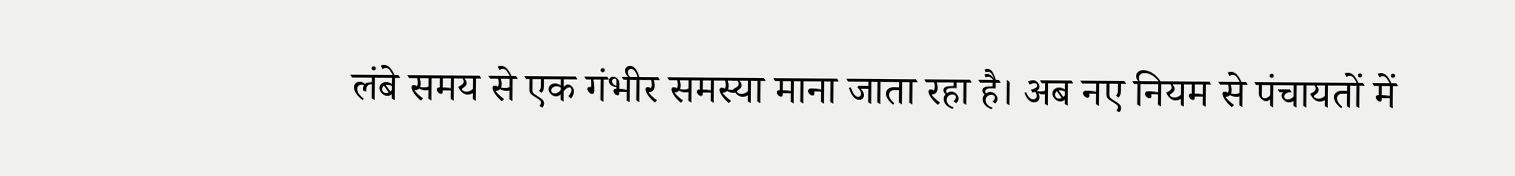लंबे समय से एक गंभीर समस्या माना जाता रहा है। अब नए नियम से पंचायतों में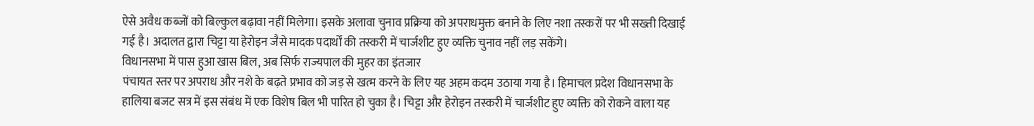ऐसे अवैध कब्जों को बिल्कुल बढ़ावा नहीं मिलेगा। इसके अलावा चुनाव प्रक्रिया को अपराधमुक्त बनाने के लिए नशा तस्करों पर भी सख्ती दिखाई गई है। अदालत द्वारा चिट्टा या हेरोइन जैसे मादक पदार्थों की तस्करी में चार्जशीट हुए व्यक्ति चुनाव नहीं लड़ सकेंगे।
विधानसभा में पास हुआ खास बिल, अब सिर्फ राज्यपाल की मुहर का इंतजार
पंचायत स्तर पर अपराध और नशे के बढ़ते प्रभाव को जड़ से खत्म करने के लिए यह अहम कदम उठाया गया है। हिमाचल प्रदेश विधानसभा के हालिया बजट सत्र में इस संबंध में एक विशेष बिल भी पारित हो चुका है। चिट्टा और हेरोइन तस्करी में चार्जशीट हुए व्यक्ति को रोकने वाला यह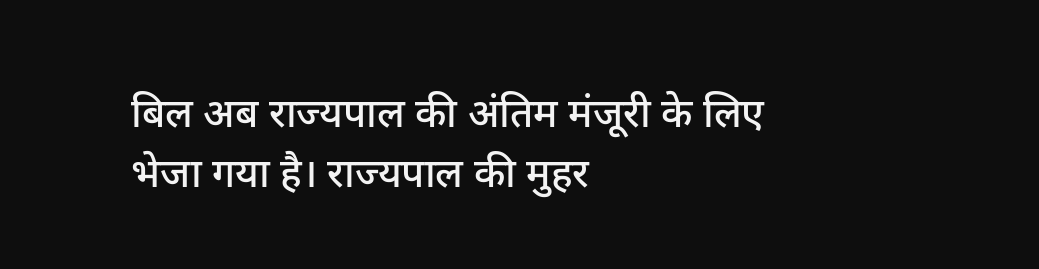बिल अब राज्यपाल की अंतिम मंजूरी के लिए भेजा गया है। राज्यपाल की मुहर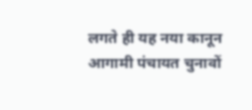लगते ही यह नया कानून आगामी पंचायत चुनावों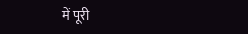में पूरी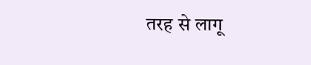तरह से लागू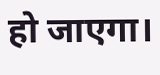हो जाएगा।